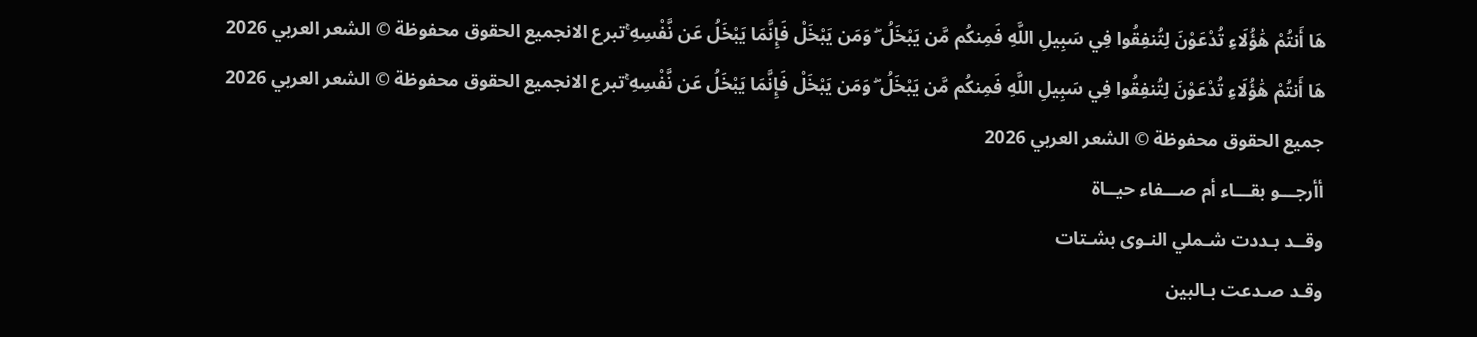هَا أَنتُمْ هَٰؤُلَاءِ تُدْعَوْنَ لِتُنفِقُوا فِي سَبِيلِ اللَّهِ فَمِنكُم مَّن يَبْخَلُ ۖ وَمَن يَبْخَلْ فَإِنَّمَا يَبْخَلُ عَن نَّفْسِهِ ۚتبرع الانجميع الحقوق محفوظة © الشعر العربي 2026
هَا أَنتُمْ هَٰؤُلَاءِ تُدْعَوْنَ لِتُنفِقُوا فِي سَبِيلِ اللَّهِ فَمِنكُم مَّن يَبْخَلُ ۖ وَمَن يَبْخَلْ فَإِنَّمَا يَبْخَلُ عَن نَّفْسِهِ ۚتبرع الانجميع الحقوق محفوظة © الشعر العربي 2026
جميع الحقوق محفوظة © الشعر العربي 2026
أأرجـــو بقـــاء أم صـــفاء حيــاة
وقــد بـددت شـملي النـوى بشـتات
وقـد صـدعت بـالبين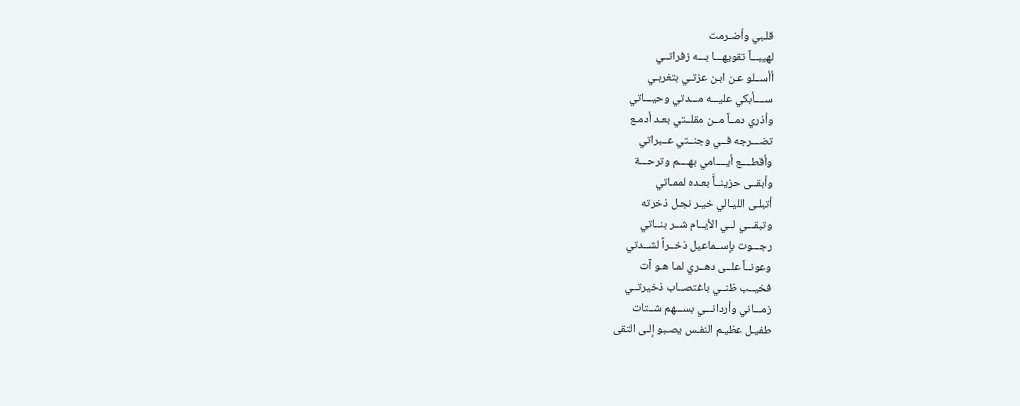قلـبي وأضـرمت
لهيبـــاً تقويهـــا بـــه زفراتــي
أأســلو عـن ابـن عزتـي بتغربـي
ســــأبكي عليـــه مـــدتي وحيـــاتي
وأذري دمــاً مــن مقلــتي بعـد أدمـع
تضـــرجه فــي وجنــتي عــبراتي
وأقطــــع أيــــامي بهــــم وترحـــة
وأبقــى حزينــاًَ بعـده لممـاتي
أتبلـى الليـالي خيـر نجـل ذخرته
وتبقـــي لــي الأيــام شــر بنــاتي
رجـــوت بإســماعيل ذخــراً لشــدتي
وعونــاً علــى دهــري لمـا هـو آت
فخيــب ظنــي باغتصــاب ذخيرتــي
زمـــاني وأردانـــي بســـهم شــتات
طفيـل عظيـم النفـس يصـبو إلـى التقى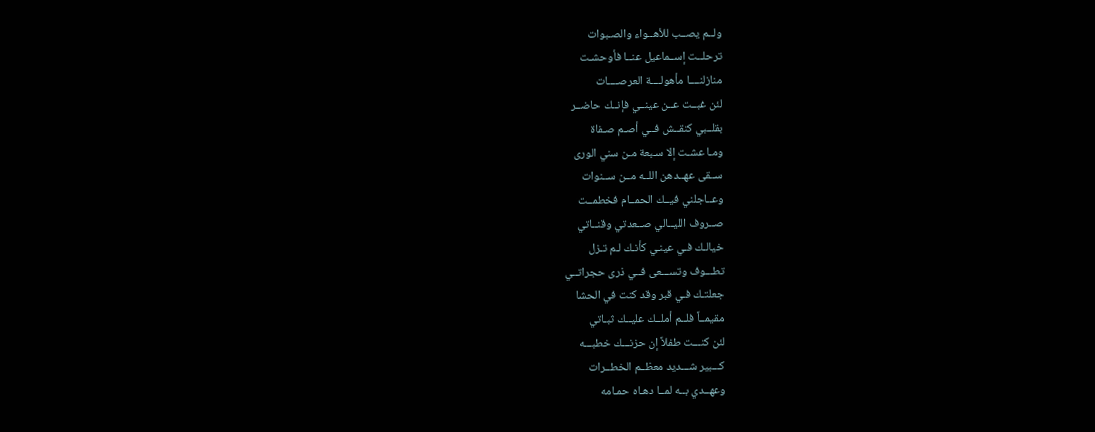ولــم يصــب للأهــواء والصـبوات
ترحلــت إســماعيل عنــا فأوحشـت
منازلنــــا مأهولــــة العرصــــات
لئن غبــت عــن عينــي فإنــك حاضــر
بقلــبي كنقــش فــي أصـم صـفاة
ومـا عشـت إلا سـبعة مـن سني الورى
ســقى عهــدهن اللــه مــن ســنوات
وعــاجلني فيــك الحمــام فخطمــت
صــروف الليــالي صــعدتي وقنــاتي
خيالـك فـي عينـي كأنـك لـم تـزل
تطـــوف وتســـعى فــي ذرى حجراتــي
جعلتـك فـي قبر وقد كنت في الحشا
مقيمــاً فلــم أملــك عليــك ثبـاتي
لئن كنـــت طفلاً إن حزنـــك خطبـــه
كـــبير شـــديد معظــم الخطــرات
وعهــدي بــه لمــا دهـاه حمـامه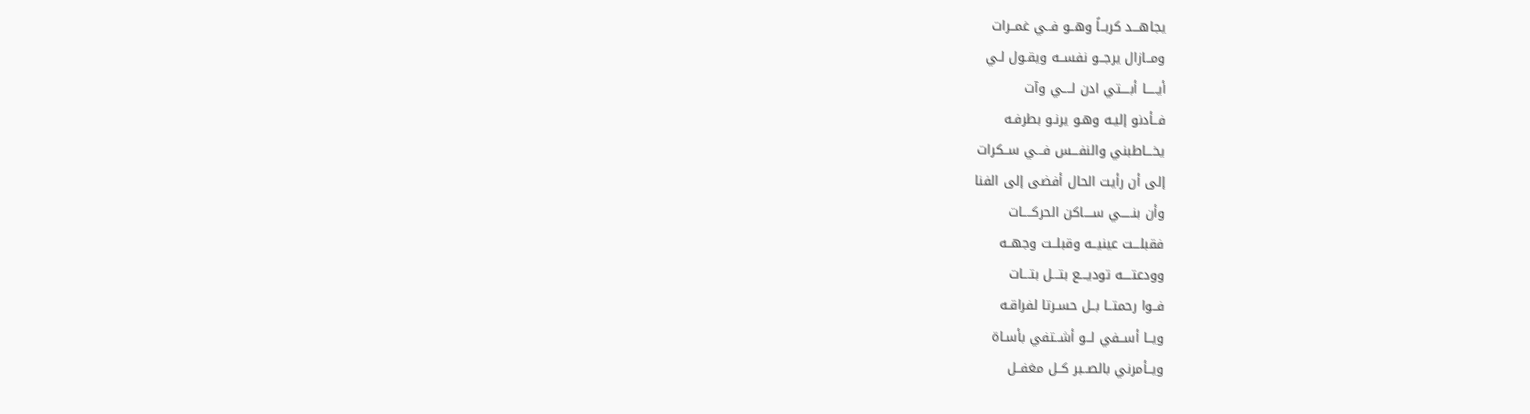يجاهـــد كربــاً وهــو فــي غمــرات
ومــازال يرجــو نفســه ويقـول لـي
أيـــــا أبــــتي ادن لــــي وآت
فــأدنو إليـه وهـو يرنـو بطرفـه
يخـــاطبني والنفـــس فـــي ســكرات
إلى أن رأيت الحال أفضى إلى الفنا
وأن بنـــــي ســــاكن الحركــــات
فقبلـــت عينيــه وقبلــت وجهــه
وودعتــــه توديـــع بتـــل بتـــات
فــوا رحمتــا بــل حسـرتا لفراقـه
ويــا أســفي لــو أشــتفي بأسـاة
ويــأمرني بالصــبر كــل مغفــل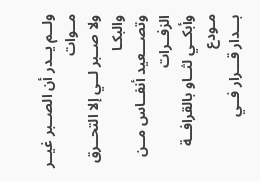ولــم يــدر أن الصــبر غيــر مــوات
ولا صــبر لــي إلا التحــرق والبكـا
وتصـــعيد أنفــاس مــن الزفــرات
وأبكــي لثــاو بالقرافــة مـودع
بـــدار قـــرار فــي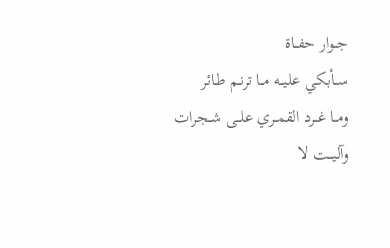جــوار حفــاة
ســأبكي عليــه مــا ترنـم طـائر
ومــا غــرد القمــري علــى شــجرات
وآليـــت لا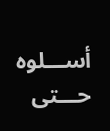أســـلوه حـــتى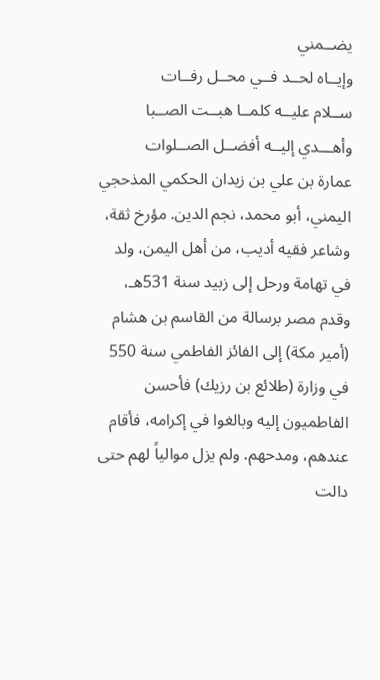يضــمني
وإيــاه لحــد فــي محــل رفــات
ســلام عليــه كلمــا هبــت الصــبا
وأهـــدي إليــه أفضــل الصــلوات
عمارة بن علي بن زيدان الحكمي المذحجي اليمني، أبو محمد، نجم الدين. مؤرخ ثقة، وشاعر فقيه أديب، من أهل اليمن، ولد في تهامة ورحل إلى زبيد سنة 531هـ، وقدم مصر برسالة من القاسم بن هشام (أمير مكة) إلى الفائز الفاطمي سنة 550 في وزارة (طلائع بن رزيك) فأحسن الفاطميون إليه وبالغوا في إكرامه، فأقام عندهم، ومدحهم. ولم يزل موالياً لهم حتى دالت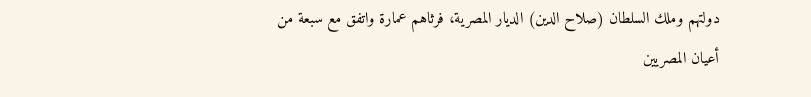دولتهم وملك السلطان (صلاح الدين) الديار المصرية، فرثاهم عمارة واتفق مع سبعة من أعيان المصريين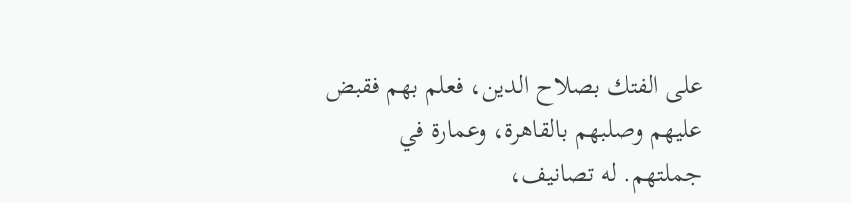على الفتك بصلاح الدين، فعلم بهم فقبض عليهم وصلبهم بالقاهرة، وعمارة في جملتهم. له تصانيف،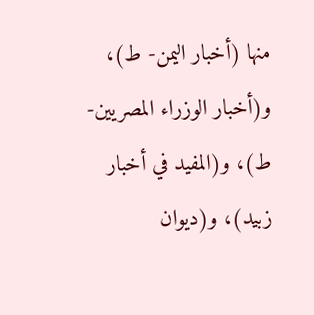منها (أخبار اليمن- ط)، و(أخبار الوزراء المصريين- ط)، و(المفيد في أخبار زبيد)، و(ديوان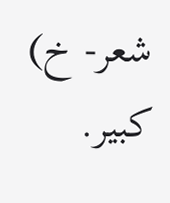شعر- خ) كبير.